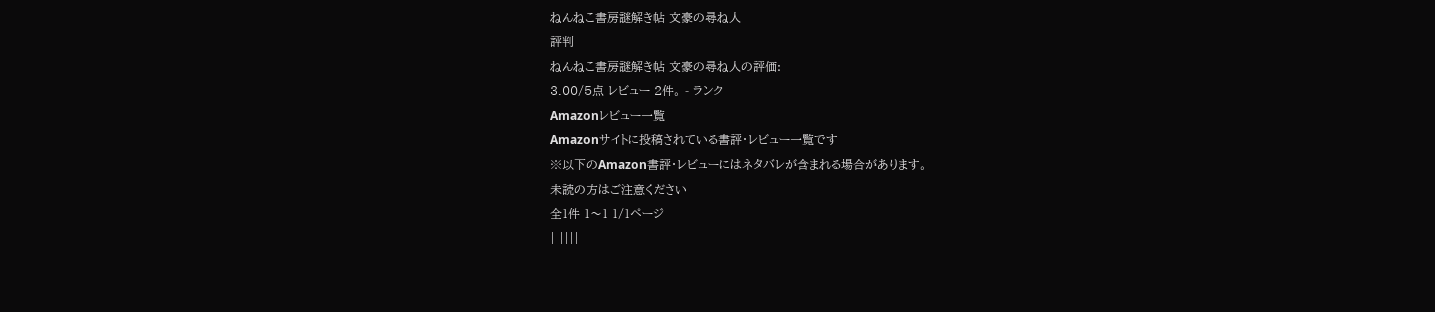ねんねこ書房謎解き帖 文豪の尋ね人
評判
ねんねこ書房謎解き帖 文豪の尋ね人の評価:
3.00/5点 レビュー 2件。 - ランク
Amazonレビュー一覧
Amazonサイトに投稿されている書評・レビュー一覧です
※以下のAmazon書評・レビューにはネタバレが含まれる場合があります。
未読の方はご注意ください
全1件 1〜1 1/1ページ
| ||||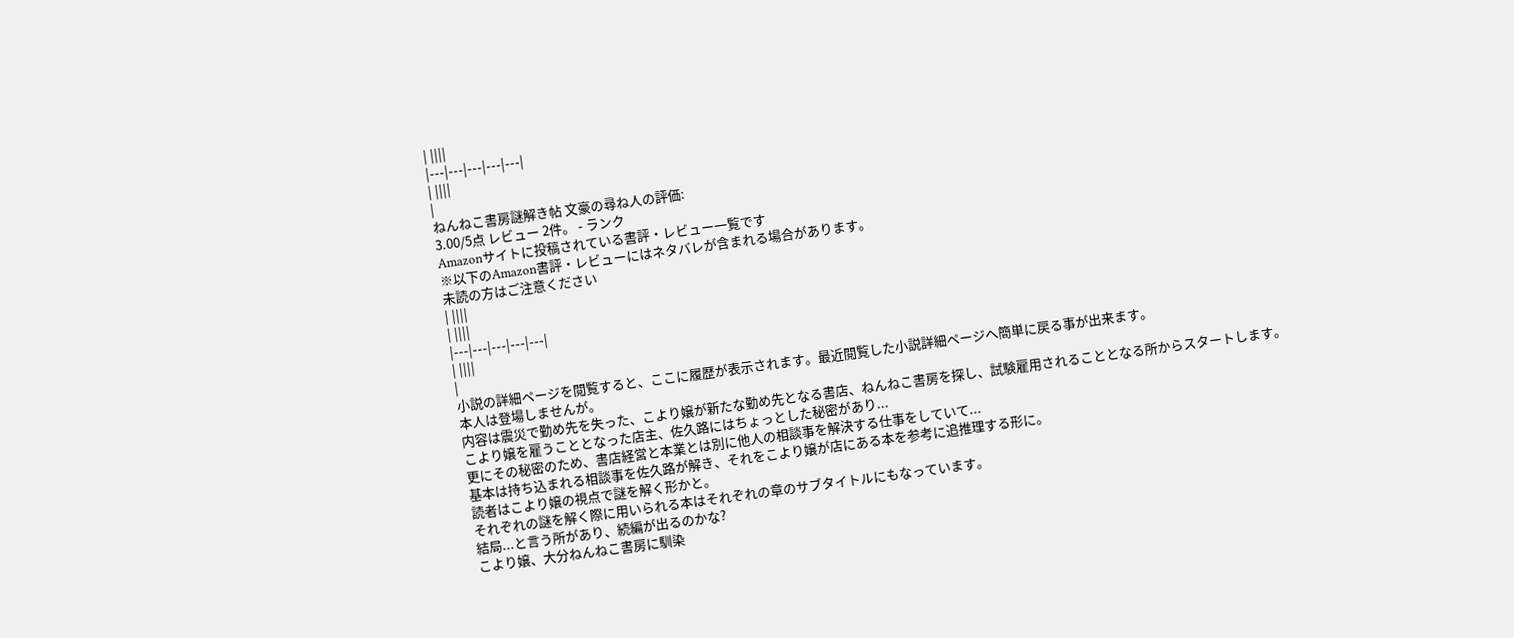| ||||
|---|---|---|---|---|
| ||||
|
ねんねこ書房謎解き帖 文豪の尋ね人の評価:
3.00/5点 レビュー 2件。 - ランク
Amazonサイトに投稿されている書評・レビュー一覧です
※以下のAmazon書評・レビューにはネタバレが含まれる場合があります。
未読の方はご注意ください
| ||||
| ||||
|---|---|---|---|---|
| ||||
|
小説の詳細ページを閲覧すると、ここに履歴が表示されます。最近閲覧した小説詳細ページへ簡単に戻る事が出来ます。
本人は登場しませんが。
内容は震災で勤め先を失った、こより嬢が新たな勤め先となる書店、ねんねこ書房を探し、試験雇用されることとなる所からスタートします。
こより嬢を雇うこととなった店主、佐久路にはちょっとした秘密があり...
更にその秘密のため、書店経営と本業とは別に他人の相談事を解決する仕事をしていて...
基本は持ち込まれる相談事を佐久路が解き、それをこより嬢が店にある本を参考に追推理する形に。
読者はこより嬢の視点で謎を解く形かと。
それぞれの謎を解く際に用いられる本はそれぞれの章のサブタイトルにもなっています。
結局...と言う所があり、続編が出るのかな?
こより嬢、大分ねんねこ書房に馴染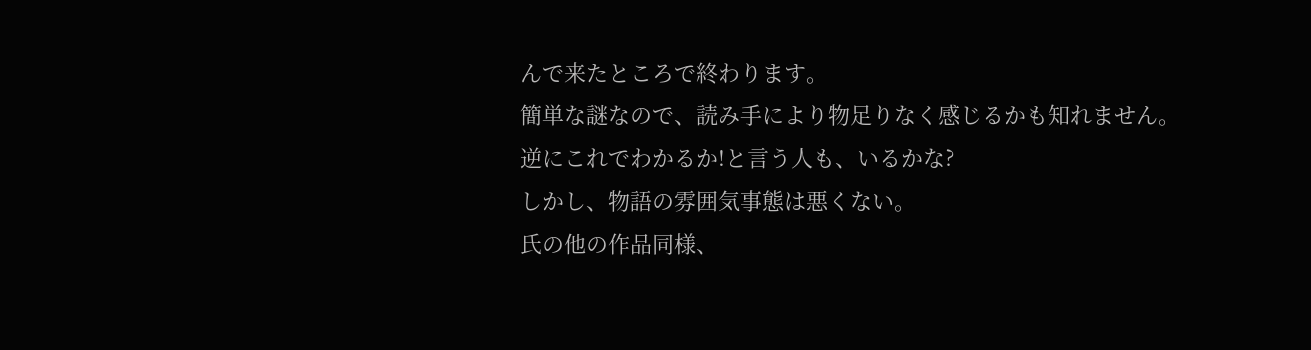んで来たところで終わります。
簡単な謎なので、読み手により物足りなく感じるかも知れません。
逆にこれでわかるか!と言う人も、いるかな?
しかし、物語の雰囲気事態は悪くない。
氏の他の作品同様、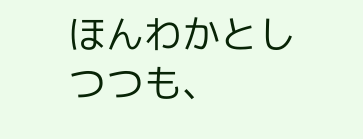ほんわかとしつつも、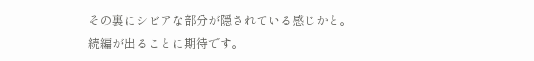その裏にシビアな部分が隠されている感じかと。
続編が出ることに期待です。